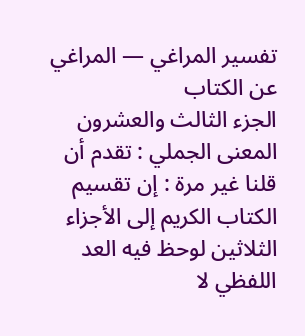تفسير المراغي — المراغي
عن الكتاب
الجزء الثالث والعشرون
المعنى الجملي : تقدم أن قلنا غير مرة : إن تقسيم الكتاب الكريم إلى الأجزاء الثلاثين لوحظ فيه العد اللفظي لا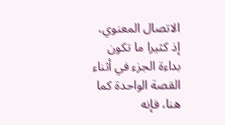الاتصال المعنوي، إذ كثيرا ما تكون بداءة الجزء في أثناء القصة الواحدة كما هنا، فإنه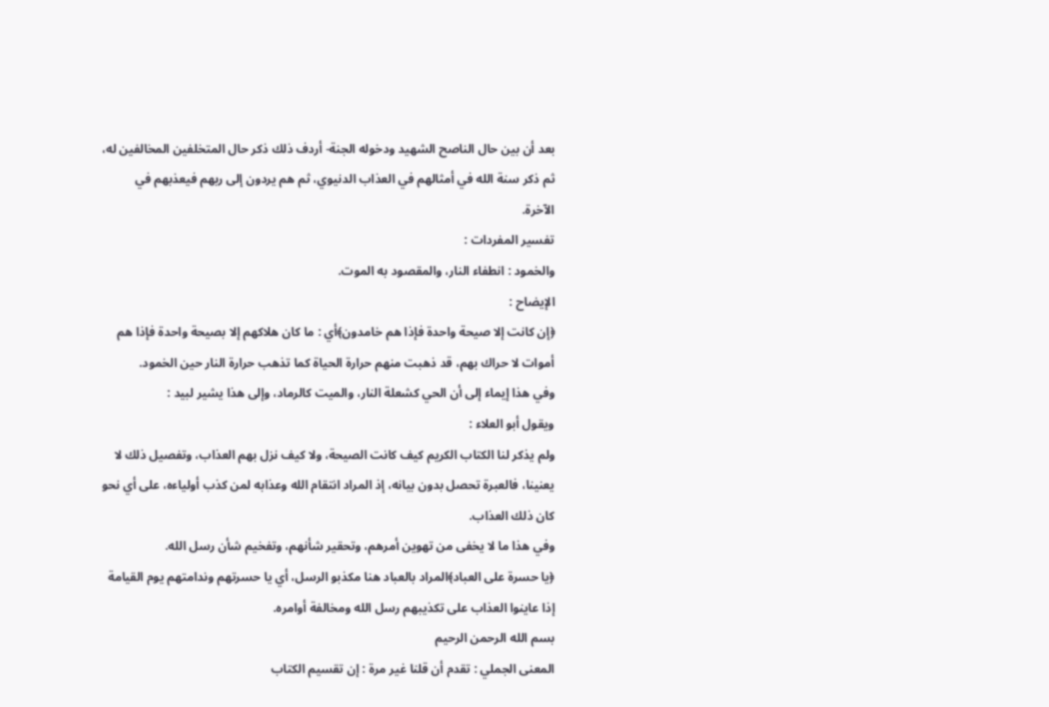بعد أن بين حال الناصح الشهيد ودخوله الجنة- أردف ذلك ذكر حال المتخلفين المخالفين له، ثم ذكر سنة الله في أمثالهم في العذاب الدنيوي، ثم هم يردون إلى ربهم فيعذبهم في الآخرة.
تفسير المفردات :
والخمود : انطفاء النار، والمقصود به الموت.
الإيضاح :
﴿إن كانت إلا صيحة واحدة فإذا هم خامدون﴾أي : ما كان هلاكهم إلا بصيحة واحدة فإذا هم أموات لا حراك بهم، قد ذهبت منهم حرارة الحياة كما تذهب حرارة النار حين الخمود.
وفي هذا إيماء إلى أن الحي كشعلة النار، والميت كالرماد، وإلى هذا يشير لبيد :
ويقول أبو العلاء :
ولم يذكر لنا الكتاب الكريم كيف كانت الصيحة، ولا كيف نزل بهم العذاب، وتفصيل ذلك لا يعنينا، فالعبرة تحصل بدون بيانه، إذ المراد انتقام الله وعذابه لمن كذب أولياءه، على أي نحو كان ذلك العذاب.
وفي هذا ما لا يخفى من تهوين أمرهم، وتحقير شأنهم، وتفخيم شأن رسل الله.
﴿يا حسرة على العباد﴾المراد بالعباد هنا مكذبو الرسل، أي يا حسرتهم وندامتهم يوم القيامة إذا عاينوا العذاب على تكذيبهم رسل الله ومخالفة أوامره.
بسم الله الرحمن الرحيم
المعنى الجملي : تقدم أن قلنا غير مرة : إن تقسيم الكتاب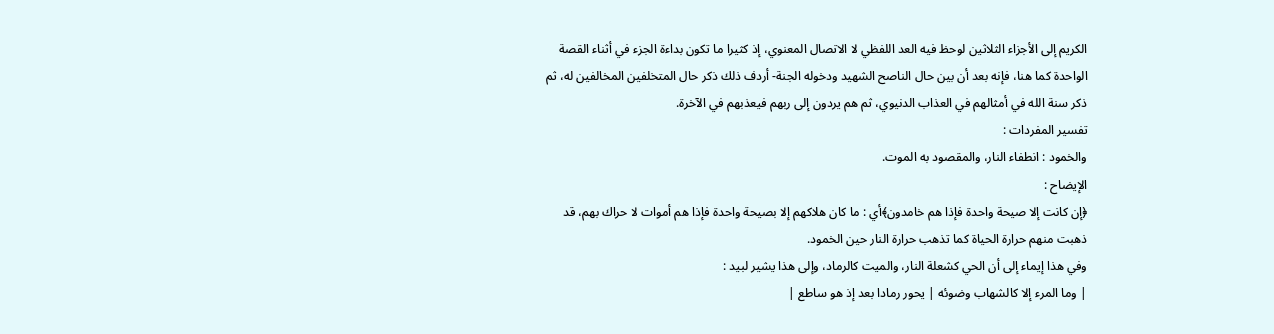الكريم إلى الأجزاء الثلاثين لوحظ فيه العد اللفظي لا الاتصال المعنوي، إذ كثيرا ما تكون بداءة الجزء في أثناء القصة الواحدة كما هنا، فإنه بعد أن بين حال الناصح الشهيد ودخوله الجنة- أردف ذلك ذكر حال المتخلفين المخالفين له، ثم ذكر سنة الله في أمثالهم في العذاب الدنيوي، ثم هم يردون إلى ربهم فيعذبهم في الآخرة.
تفسير المفردات :
والخمود : انطفاء النار، والمقصود به الموت.
الإيضاح :
﴿إن كانت إلا صيحة واحدة فإذا هم خامدون﴾أي : ما كان هلاكهم إلا بصيحة واحدة فإذا هم أموات لا حراك بهم، قد ذهبت منهم حرارة الحياة كما تذهب حرارة النار حين الخمود.
وفي هذا إيماء إلى أن الحي كشعلة النار، والميت كالرماد، وإلى هذا يشير لبيد :
| وما المرء إلا كالشهاب وضوئه | يحور رمادا بعد إذ هو ساطع |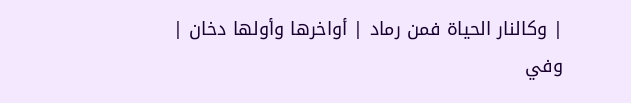| وكالنار الحياة فمن رماد | أواخرها وأولها دخان |
وفي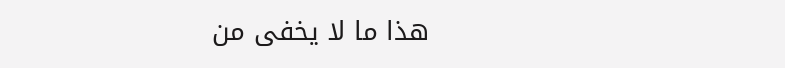هذا ما لا يخفى من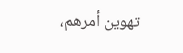تهوين أمرهم،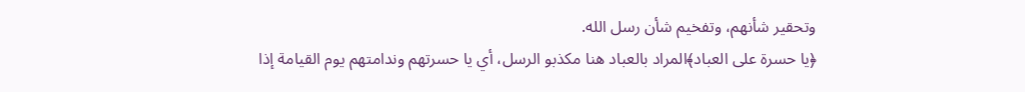وتحقير شأنهم، وتفخيم شأن رسل الله.
﴿يا حسرة على العباد﴾المراد بالعباد هنا مكذبو الرسل، أي يا حسرتهم وندامتهم يوم القيامة إذا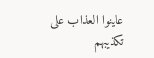عاينوا العذاب على تكذيبهم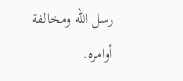رسل الله ومخالفة أوامره.